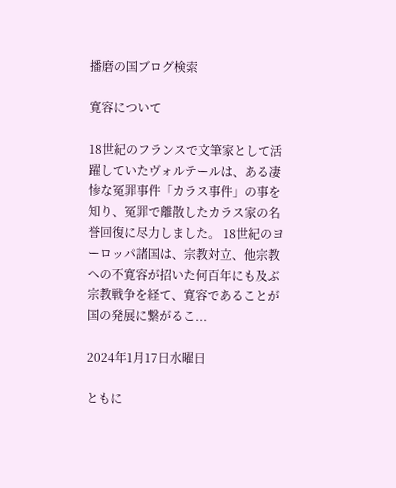播磨の国ブログ検索

寛容について

18世紀のフランスで文筆家として活躍していたヴォルテールは、ある凄惨な冤罪事件「カラス事件」の事を知り、冤罪で離散したカラス家の名誉回復に尽力しました。 18世紀のヨーロッパ諸国は、宗教対立、他宗教への不寛容が招いた何百年にも及ぶ宗教戦争を経て、寛容であることが国の発展に繋がるこ...

2024年1月17日水曜日

ともに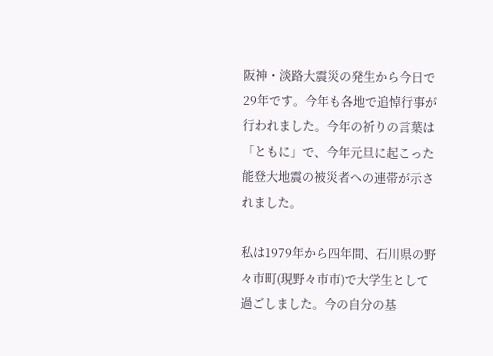阪神・淡路大震災の発生から今日で29年です。今年も各地で追悼行事が行われました。今年の祈りの言葉は「ともに」で、今年元旦に起こった能登大地震の被災者への連帯が示されました。

私は1979年から四年間、石川県の野々市町(現野々市市)で大学生として過ごしました。今の自分の基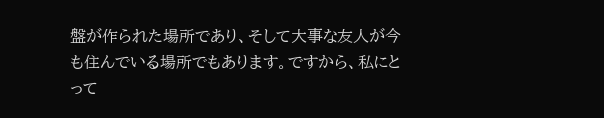盤が作られた場所であり、そして大事な友人が今も住んでいる場所でもあります。ですから、私にとって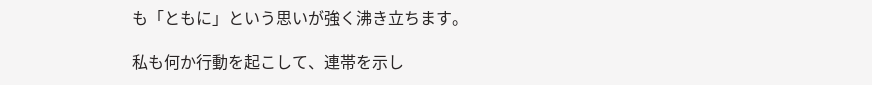も「ともに」という思いが強く沸き立ちます。

私も何か行動を起こして、連帯を示し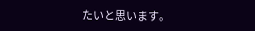たいと思います。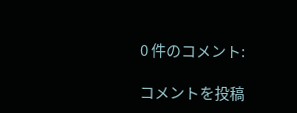0 件のコメント:

コメントを投稿